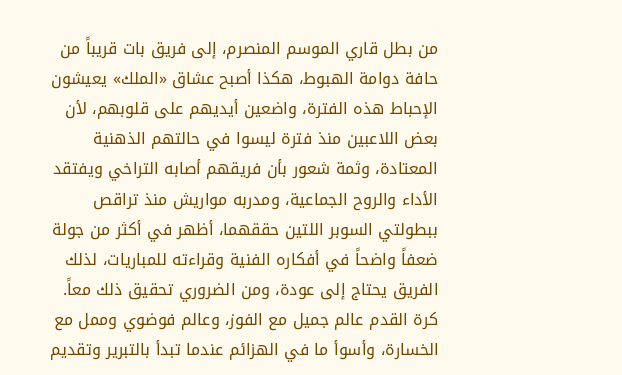من بطل قاري الموسم المنصرم، إلى فريق بات قريباً من حافة دوامة الهبوط، هكذا أصبح عشاق «الملك» يعيشون الإحباط هذه الفترة، واضعين أيديهم على قلوبهم، لأن بعض اللاعبين منذ فترة ليسوا في حالتهم الذهنية المعتادة، وثمة شعور بأن فريقهم أصابه التراخي ويفتقد الأداء والروح الجماعية، ومدربه مواريش منذ تراقص ببطولتي السوبر اللتين حققهما، أظهر في أكثر من جولة ضعفاً واضحاً في أفكاره الفنية وقراءته للمباريات، لذلك الفريق يحتاج إلى عودة، ومن الضروري تحقيق ذلك معاً.
كرة القدم عالم جميل مع الفوز، وعالم فوضوي وممل مع الخسارة، وأسوأ ما في الهزائم عندما تبدأ بالتبرير وتقديم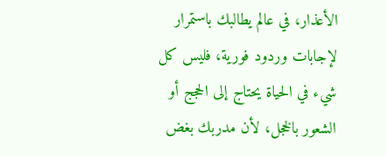الأعذار، في عالم يطالبك باستمرار لإجابات وردود فورية، فليس كل شيء في الحياة يحتاج إلى الحجج أو الشعور بالخجل، لأن مدربك بغض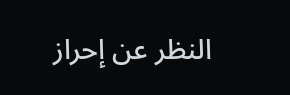النظر عن إحراز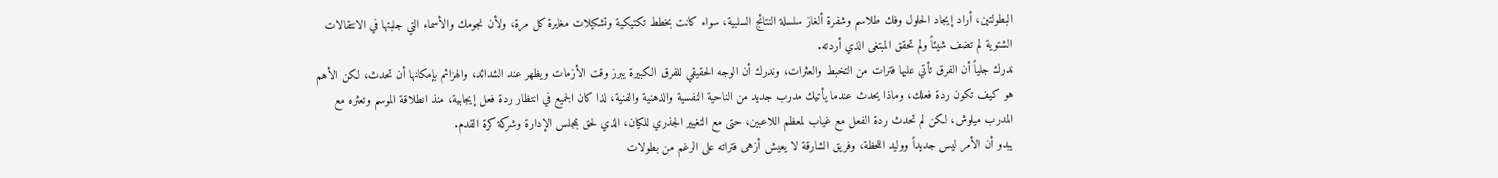البطولتين، أراد إيجاد الحلول وفك طلاسم وشفرة ألغاز سلسلة النتائج السلبية، سواء كانت بخطط تكتيكية وتشكيلات مغايرة كل مرة، ولأن نجومك والأسماء التي جلبتها في الانتقالات الشتوية لم تضف شيئاً ولم تحقق المبتغى الذي أردته.
ندرك جلياً أن الفرق تأتي عليها فترات من التخبط والعثرات، وندرك أن الوجه الحقيقي للفرق الكبيرة يبرز وقت الأزمات ويظهر عند الشدائد، والهزائم بإمكانها أن تحدث، لكن الأهم هو كيف تكون ردة فعلك، وماذا يحدث عندما يأتيك مدرب جديد من الناحية النفسية والذهنية والفنية، لذا كان الجميع في انتظار ردة فعل إيجابية، منذ انطلاقة الموسم وتعثره مع المدرب ميلوش، لكن لم تحدث ردة الفعل مع غياب لمعظم اللاعبين، حتى مع التغيير الجذري للكيان، الذي لحق بمجلس الإدارة وشركة كرة القدم.
يبدو أن الأمر ليس جديداً ووليد اللحظة، وفريق الشارقة لا يعيش أزهى فتراته على الرغم من بطولات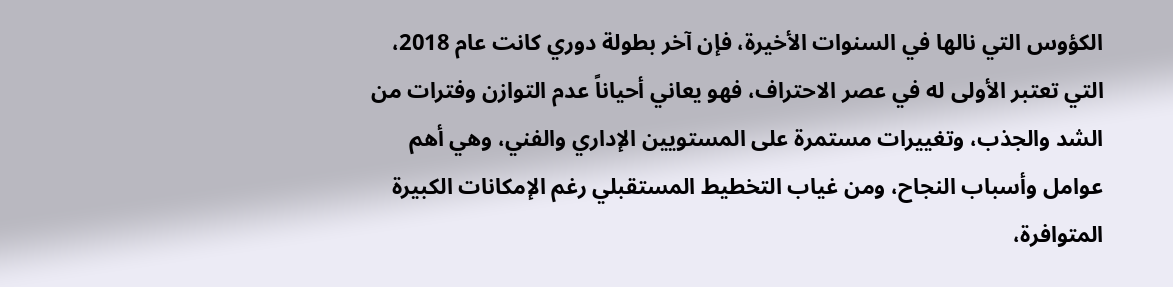الكؤوس التي نالها في السنوات الأخيرة، فإن آخر بطولة دوري كانت عام 2018، التي تعتبر الأولى له في عصر الاحتراف، فهو يعاني أحياناً عدم التوازن وفترات من الشد والجذب، وتغييرات مستمرة على المستويين الإداري والفني، وهي أهم عوامل وأسباب النجاح، ومن غياب التخطيط المستقبلي رغم الإمكانات الكبيرة المتوافرة،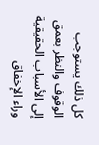كل ذلك يستوجب الوقوف والنظر بعمق إلى الأسباب الحقيقية وراء الإخفاق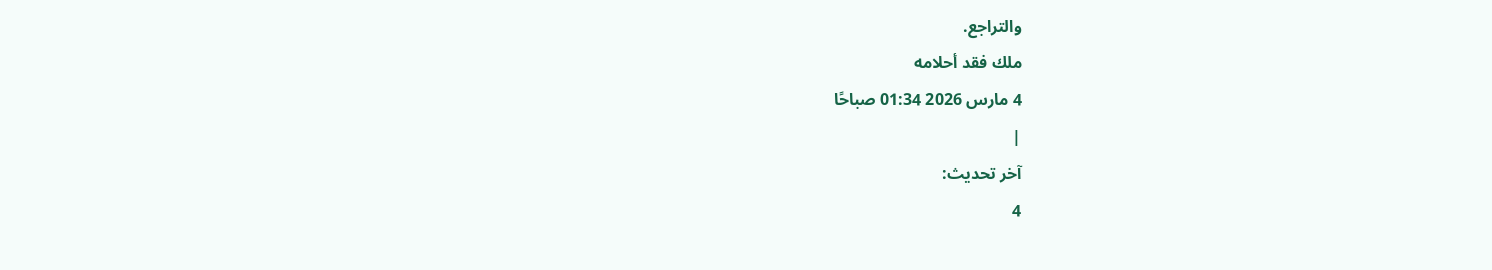والتراجع.
ملك فقد أحلامه
4 مارس 2026 01:34 صباحًا
|
آخر تحديث:
4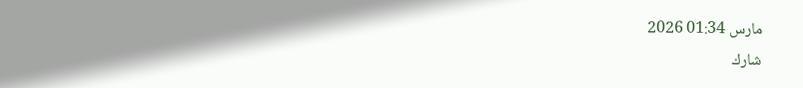مارس 01:34 2026
شارك